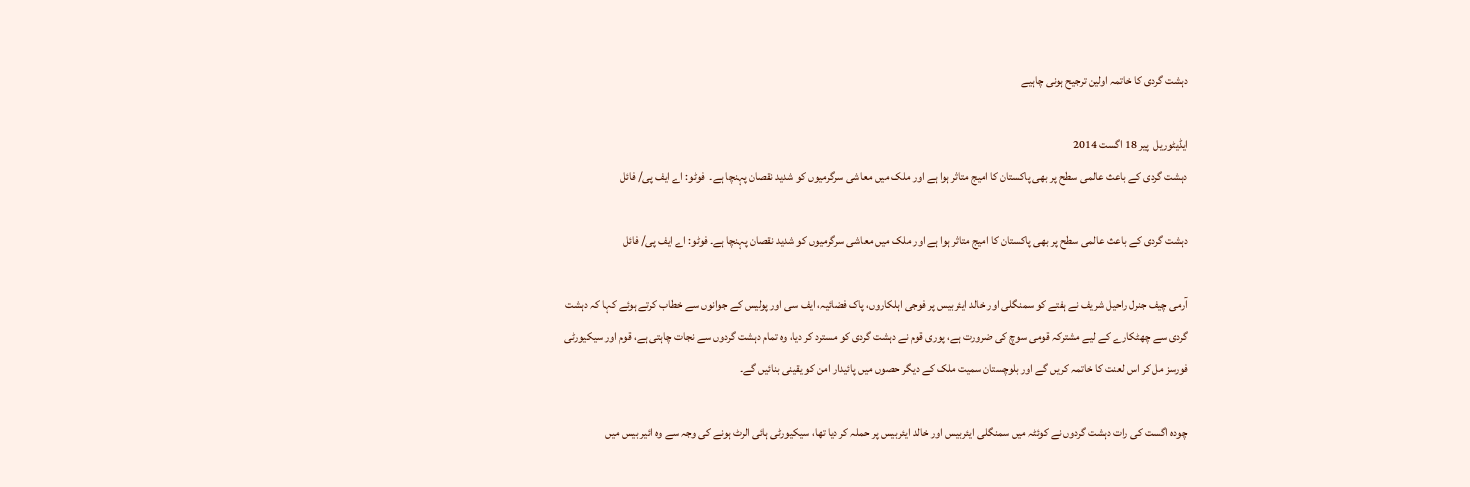دہشت گردی کا خاتمہ اولین ترجیح ہونی چاہیے

ایڈیٹوریل  پير 18 اگست 2014
دہشت گردی کے باعث عالمی سطح پر بھی پاکستان کا امیج متاثر ہوا ہے اور ملک میں معاشی سرگرمیوں کو شدید نقصان پہنچا ہے۔  فوٹو: اے ایف پی/ فائل

دہشت گردی کے باعث عالمی سطح پر بھی پاکستان کا امیج متاثر ہوا ہے اور ملک میں معاشی سرگرمیوں کو شدید نقصان پہنچا ہے۔ فوٹو: اے ایف پی/ فائل

آرمی چیف جنرل راحیل شریف نے ہفتے کو سمنگلی اور خالد ایئربیس پر فوجی اہلکاروں، پاک فضائیہ، ایف سی اور پولیس کے جوانوں سے خطاب کرتے ہوئے کہا کہ دہشت گردی سے چھٹکارے کے لیے مشترکہ قومی سوچ کی ضرورت ہے، پوری قوم نے دہشت گردی کو مسترد کر دیا، وہ تمام دہشت گردوں سے نجات چاہتی ہے، قوم اور سیکیورٹی فورسز مل کر اس لعنت کا خاتمہ کریں گے اور بلوچستان سمیت ملک کے دیگر حصوں میں پائیدار امن کو یقینی بنائیں گے۔

چودہ اگست کی رات دہشت گردوں نے کوئٹہ میں سمنگلی ایئربیس اور خالد ایئربیس پر حملہ کر دیا تھا، سیکیورٹی ہائی الرٹ ہونے کی وجہ سے وہ ائیر بیس میں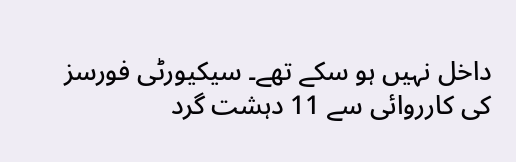داخل نہیں ہو سکے تھے۔ سیکیورٹی فورسز کی کارروائی سے 11 دہشت گرد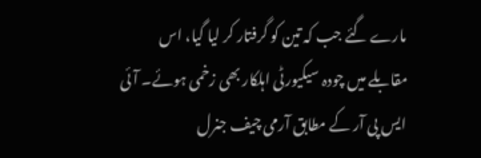مارے گئے جب کہ تین کو گرفتار کر لیا گیا، اس مقابلے میں چودہ سیکیورٹی اہلکار بھی زخمی ہوئے۔ آئی ایس پی آر کے مطابق آرمی چیف جنرل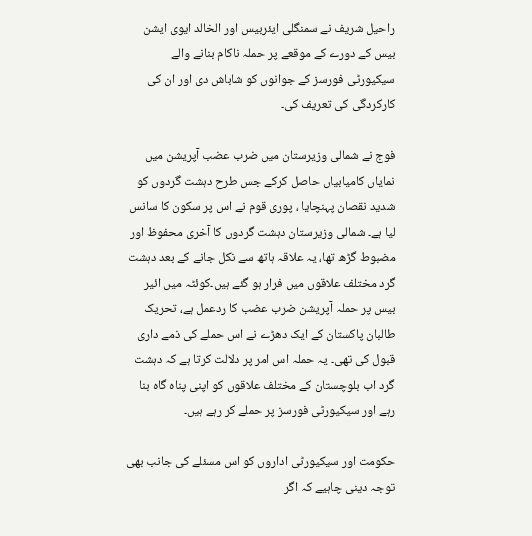راحیل شریف نے سمنگلی ایئربیس اور الخالد ایوی ایشن بیس کے دورے کے موقعے پر حملہ ناکام بنانے والے سیکیورٹی فورسز کے جوانوں کو شاباش دی اور ان کی کارکردگی کی تعریف کی۔

فوج نے شمالی وزیرستان میں ضرب عضب آپریشن میں نمایاں کامیابیاں حاصل کرکے جس طرح دہشت گردوں کو شدید نقصان پہنچایا ، پوری قوم نے اس پر سکون کا سانس لیا ہے۔ شمالی وزیرستان دہشت گردوں کا آخری محفوظ اور مضبوط گڑھ تھا، یہ علاقہ ہاتھ سے نکل جانے کے بعد دہشت گرد مختلف علاقوں میں فرار ہو گئے ہیں۔کوئٹہ میں ائیر بیس پر حملہ آپریشن ضرب عضب کا ردعمل ہے، تحریک طالبان پاکستان کے ایک دھڑے نے اس حملے کی ذمے داری قبول کی تھی۔ یہ حملہ اس امر پر دلالت کرتا ہے کہ دہشت گرد اب بلوچستان کے مختلف علاقوں کو اپنی پناہ گاہ بنا رہے اور سیکیورٹی فورسز پر حملے کر رہے ہیں۔

حکومت اور سیکیورٹی اداروں کو اس مسئلے کی جانب بھی توجہ دینی چاہیے کہ اگر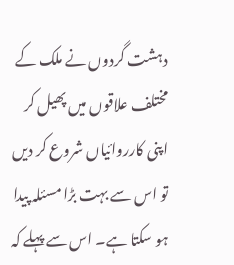دہشت گردوں نے ملک کے مختلف علاقوں میں پھیل کر اپنی کارروائیاں شروع کر دیں تو اس سے بہت بڑا مسئلہ پیدا ہو سکتا ہے۔ اس سے پہلے کہ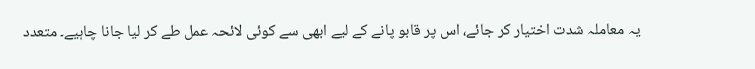یہ معاملہ شدت اختیار کر جائے، اس پر قابو پانے کے لیے ابھی سے کوئی لائحہ عمل طے کر لیا جانا چاہیے۔ متعدد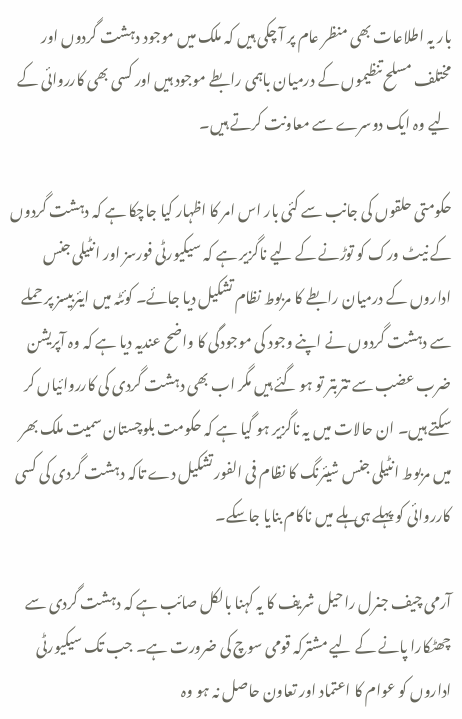بار یہ اطلاعات بھی منظر عام پر آ چکی ہیں کہ ملک میں موجود دہشت گردوں اور مختلف مسلح تنظیموں کے درمیان باہمی رابطے موجود ہیں اور کسی بھی کارروائی کے لیے وہ ایک دوسرے سے معاونت کرتے ہیں۔

حکومتی حلقوں کی جانب سے کئی بار اس امر کا اظہار کیا جاچکا ہے کہ دہشت گردوں کے نیٹ ورک کو توڑنے کے لیے ناگزیر ہے کہ سیکیورٹی فورسز اور انٹیلی جنس اداروں کے درمیان رابطے کا مربوط نظام تشکیل دیا جائے۔ کوئٹہ میں ایئربیسز پر حملے سے دہشت گردوں نے اپنے وجود کی موجودگی کا واضح عندیہ دیا ہے کہ وہ آپریشن ضرب عضب سے تتربتر تو ہو گئے ہیں مگر اب بھی دہشت گردی کی کارروائیاں کر سکتے ہیں۔ ان حالات میں یہ ناگزیر ہو گیا ہے کہ حکومت بلوچستان سمیت ملک بھر میں مربوط انٹیلی جنس شیئرنگ کا نظام فی الفور تشکیل دے تاکہ دہشت گردی کی کسی کارروائی کو پہلے ہی ہلے میں ناکام بنایا جاسکے۔

آرمی چیف جنرل راحیل شریف کا یہ کہنا بالکل صائب ہے کہ دہشت گردی سے چھٹکارا پانے کے لیے مشترکہ قومی سوچ کی ضرورت ہے۔ جب تک سیکیورٹی اداروں کو عوام کا اعتماد اور تعاون حاصل نہ ہو وہ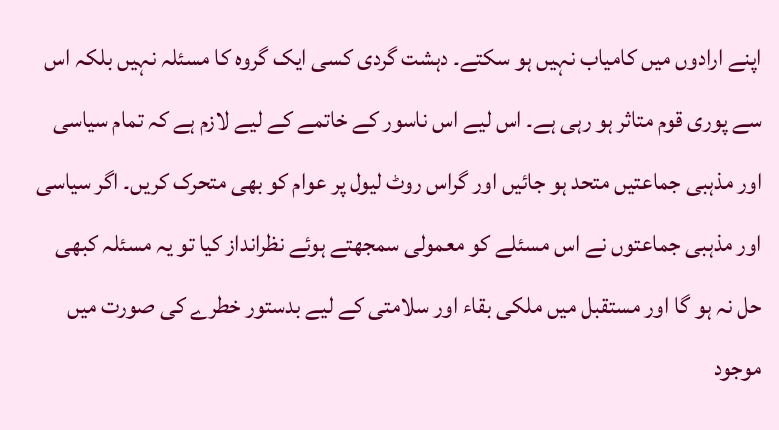اپنے ارادوں میں کامیاب نہیں ہو سکتے۔ دہشت گردی کسی ایک گروہ کا مسئلہ نہیں بلکہ اس سے پوری قوم متاثر ہو رہی ہے۔ اس لیے اس ناسور کے خاتمے کے لیے لازم ہے کہ تمام سیاسی اور مذہبی جماعتیں متحد ہو جائیں اور گراس روٹ لیول پر عوام کو بھی متحرک کریں۔ اگر سیاسی اور مذہبی جماعتوں نے اس مسئلے کو معمولی سمجھتے ہوئے نظرانداز کیا تو یہ مسئلہ کبھی حل نہ ہو گا اور مستقبل میں ملکی بقاء اور سلامتی کے لیے بدستور خطرے کی صورت میں موجود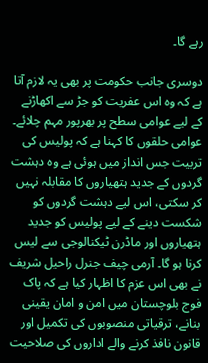رہے گا۔

دوسری جانب حکومت پر بھی یہ لازم آتا ہے کہ وہ اس عفریت کو جڑ سے اکھاڑنے کے لیے عوامی سطح پر بھرپور مہم چلائے۔ عوامی حلقوں کا کہنا ہے کہ پولیس کی تربیت جس انداز میں ہوئی ہے وہ دہشت گردوں کے جدید ہتھیاروں کا مقابلہ نہیں کر سکتی، اس لیے دہشت گردوں کو شکست دینے کے لیے پولیس کو جدید ہتھیاروں اور ماڈرن ٹیکنالوجی سے لیس کرنا ہو گا۔ آرمی چیف جنرل راحیل شریف نے بھی اس عزم کا اظہار کیا ہے کہ پاک فوج بلوچستان میں امن و امان یقینی بنانے، ترقیاتی منصوبوں کی تکمیل اور قانون نافذ کرنے والے اداروں کی صلاحیت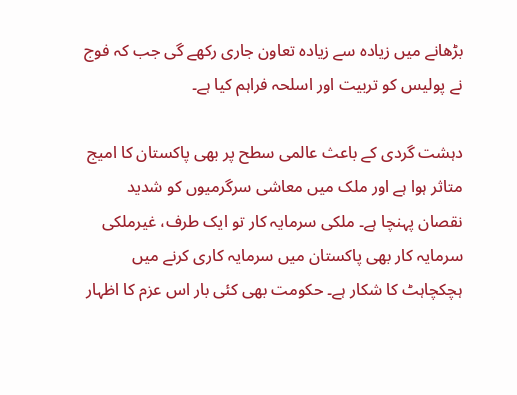بڑھانے میں زیادہ سے زیادہ تعاون جاری رکھے گی جب کہ فوج نے پولیس کو تربیت اور اسلحہ فراہم کیا ہے۔

دہشت گردی کے باعث عالمی سطح پر بھی پاکستان کا امیج متاثر ہوا ہے اور ملک میں معاشی سرگرمیوں کو شدید نقصان پہنچا ہے۔ ملکی سرمایہ کار تو ایک طرف، غیرملکی سرمایہ کار بھی پاکستان میں سرمایہ کاری کرنے میں ہچکچاہٹ کا شکار ہے۔ حکومت بھی کئی بار اس عزم کا اظہار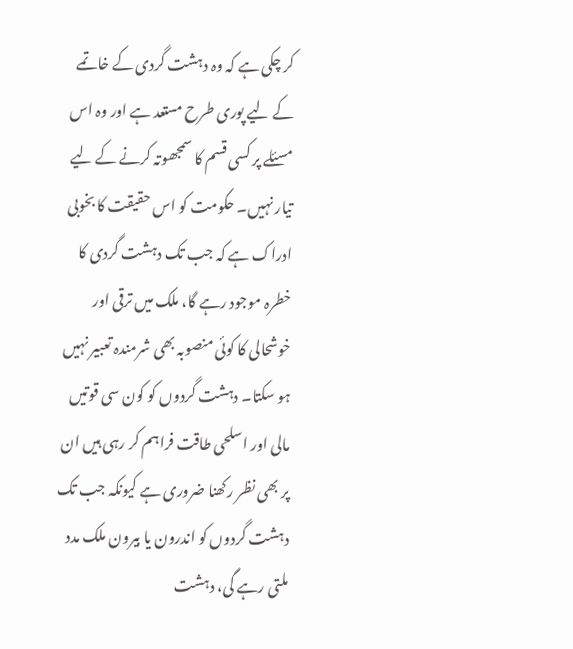کر چکی ہے کہ وہ دہشت گردی کے خاتمے کے لیے پوری طرح مستعد ہے اور وہ اس مسئلے پر کسی قسم کا سمجھوتہ کرنے کے لیے تیار نہیں۔ حکومت کو اس حقیقت کا بخوبی ادراک ہے کہ جب تک دہشت گردی کا خطرہ موجود رہے گا، ملک میں ترقی اور خوشحالی کا کوئی منصوبہ بھی شرمندہ تعبیر نہیں ہو سکتا۔ دہشت گردوں کو کون سی قوتیں مالی اور اسلحی طاقت فراہم کر رہی ہیں ان پر بھی نظر رکھنا ضروری ہے کیونکہ جب تک دہشت گردوں کو اندرون یا بیرون ملک مدد ملتی رہے گی، دہشت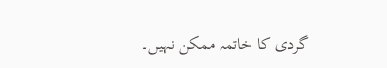گردی کا خاتمہ ممکن نہیں۔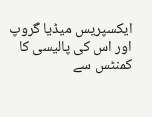ایکسپریس میڈیا گروپ اور اس کی پالیسی کا کمنٹس سے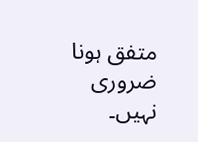متفق ہونا ضروری نہیں۔